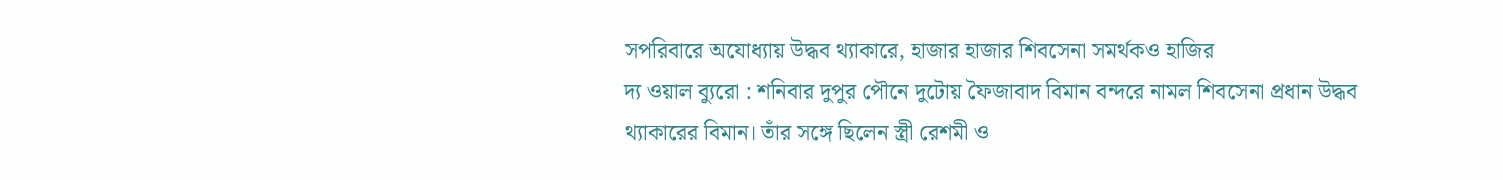সপরিবারে অযোধ্যায় উদ্ধব থ্যাকারে, হাজার হাজার শিবসেনা সমর্থকও হাজির
দ্য ওয়াল ব্যুরো : শনিবার দুপুর পৌনে দুটোয় ফৈজাবাদ বিমান বন্দরে নামল শিবসেনা প্রধান উদ্ধব থ্যাকারের বিমান। তাঁর সঙ্গে ছিলেন স্ত্রী রেশমী ও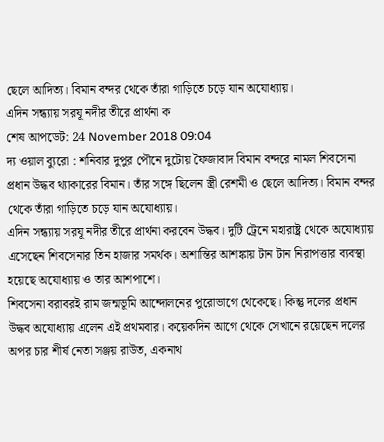ছেলে আদিত্য। বিমান বন্দর থেকে তাঁরা গাড়িতে চড়ে যান অযোধ্যায়।
এদিন সন্ধ্যায় সরযূ নদীর তীরে প্রার্থনা ক
শেষ আপডেট: 24 November 2018 09:04
দ্য ওয়াল ব্যুরো : শনিবার দুপুর পৌনে দুটোয় ফৈজাবাদ বিমান বন্দরে নামল শিবসেনা প্রধান উদ্ধব থ্যাকারের বিমান। তাঁর সঙ্গে ছিলেন স্ত্রী রেশমী ও ছেলে আদিত্য। বিমান বন্দর থেকে তাঁরা গাড়িতে চড়ে যান অযোধ্যায়।
এদিন সন্ধ্যায় সরযূ নদীর তীরে প্রার্থনা করবেন উদ্ধব। দুটি ট্রেনে মহারাষ্ট্র থেকে অযোধ্যায় এসেছেন শিবসেনার তিন হাজার সমর্থক। অশান্তির আশঙ্কায় টান টান নিরাপত্তার ব্যবস্থা হয়েছে অযোধ্যায় ও তার আশপাশে।
শিবসেনা বরাবরই রাম জন্মভূমি আন্দোলনের পুরোভাগে থেকেছে। কিন্তু দলের প্রধান উদ্ধব অযোধ্যায় এলেন এই প্রথমবার। কয়েকদিন আগে থেকে সেখানে রয়েছেন দলের অপর চার শীর্ষ নেতা সঞ্জয় রাউত, একনাথ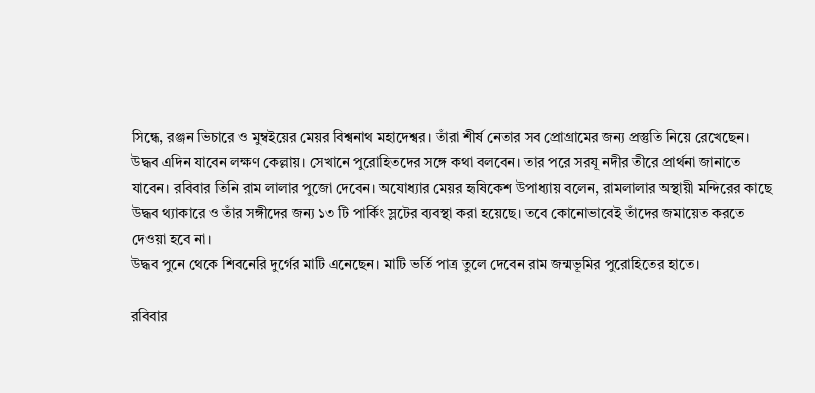সিন্ধে, রঞ্জন ভিচারে ও মুম্বইয়ের মেয়র বিশ্বনাথ মহাদেশ্বর। তাঁরা শীর্ষ নেতার সব প্রোগ্রামের জন্য প্রস্তুতি নিয়ে রেখেছেন।
উদ্ধব এদিন যাবেন লক্ষণ কেল্লায়। সেখানে পুরোহিতদের সঙ্গে কথা বলবেন। তার পরে সরযূ নদীর তীরে প্রার্থনা জানাতে যাবেন। রবিবার তিনি রাম লালার পুজো দেবেন। অযোধ্যার মেয়র হৃষিকেশ উপাধ্যায় বলেন, রামলালার অস্থায়ী মন্দিরের কাছে উদ্ধব থ্যাকারে ও তাঁর সঙ্গীদের জন্য ১৩ টি পার্কিং স্লটের ব্যবস্থা করা হয়েছে। তবে কোনোভাবেই তাঁদের জমায়েত করতে দেওয়া হবে না।
উদ্ধব পুনে থেকে শিবনেরি দুর্গের মাটি এনেছেন। মাটি ভর্তি পাত্র তুলে দেবেন রাম জন্মভূমির পুরোহিতের হাতে।

রবিবার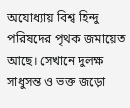অযোধ্যায় বিশ্ব হিন্দু পরিষদের পৃথক জমায়েত আছে। সেখানে দুলক্ষ সাধুসন্ত ও ভক্ত জড়ো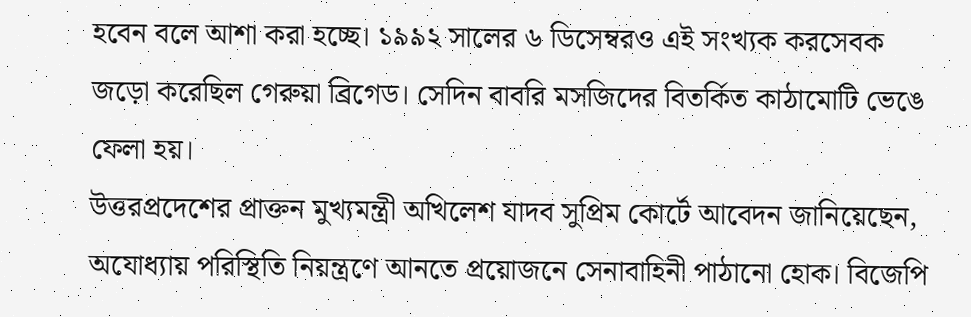হবেন বলে আশা করা হচ্ছে। ১৯৯২ সালের ৬ ডিসেম্বরও এই সংখ্যক করসেবক জড়ো করেছিল গেরুয়া ব্রিগেড। সেদিন বাবরি মসজিদের বিতর্কিত কাঠামোটি ভেঙে ফেলা হয়।
উত্তরপ্রদেশের প্রাক্তন মুখ্যমন্ত্রী অখিলেশ যাদব সুপ্রিম কোর্টে আবেদন জানিয়েছেন, অযোধ্যায় পরিস্থিতি নিয়ন্ত্রণে আনতে প্রয়োজনে সেনাবাহিনী পাঠানো হোক। বিজেপি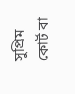সুপ্রিম কোর্ট বা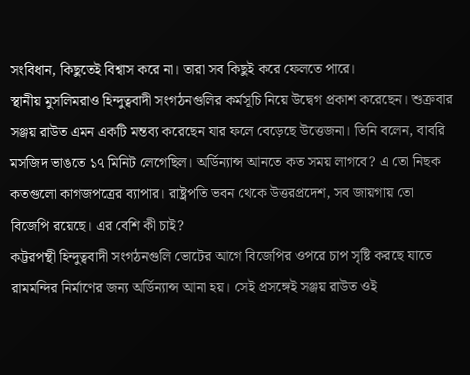সংবিধান, কিছুতেই বিশ্বাস করে না। তারা সব কিছুই করে ফেলতে পারে।
স্থানীয় মুসলিমরাও হিন্দুত্ববাদী সংগঠনগুলির কর্মসূচি নিয়ে উদ্বেগ প্রকাশ করেছেন। শুক্রবার সঞ্জয় রাউত এমন একটি মন্তব্য করেছেন যার ফলে বেড়েছে উত্তেজনা। তিনি বলেন, বাবরি মসজিদ ভাঙতে ১৭ মিনিট লেগেছিল। অর্ডিন্যান্স আনতে কত সময় লাগবে? এ তো নিছক কতগুলো কাগজপত্রের ব্যাপার। রাষ্ট্রপতি ভবন থেকে উত্তরপ্রদেশ, সব জায়গায় তো বিজেপি রয়েছে। এর বেশি কী চাই?
কট্টরপন্থী হিন্দুত্ববাদী সংগঠনগুলি ভোটের আগে বিজেপির ওপরে চাপ সৃষ্টি করছে যাতে রামমন্দির নির্মাণের জন্য অর্ডিন্যান্স আনা হয়। সেই প্রসঙ্গেই সঞ্জয় রাউত ওই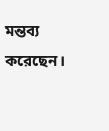মন্তব্য করেছেন।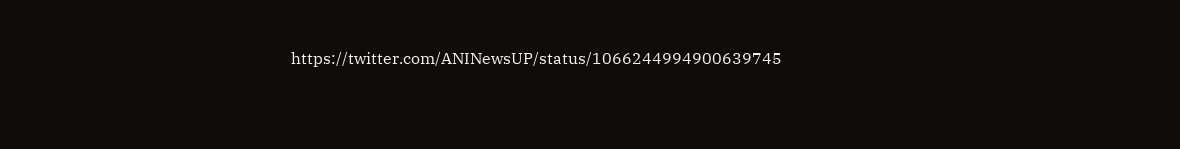https://twitter.com/ANINewsUP/status/1066244994900639745